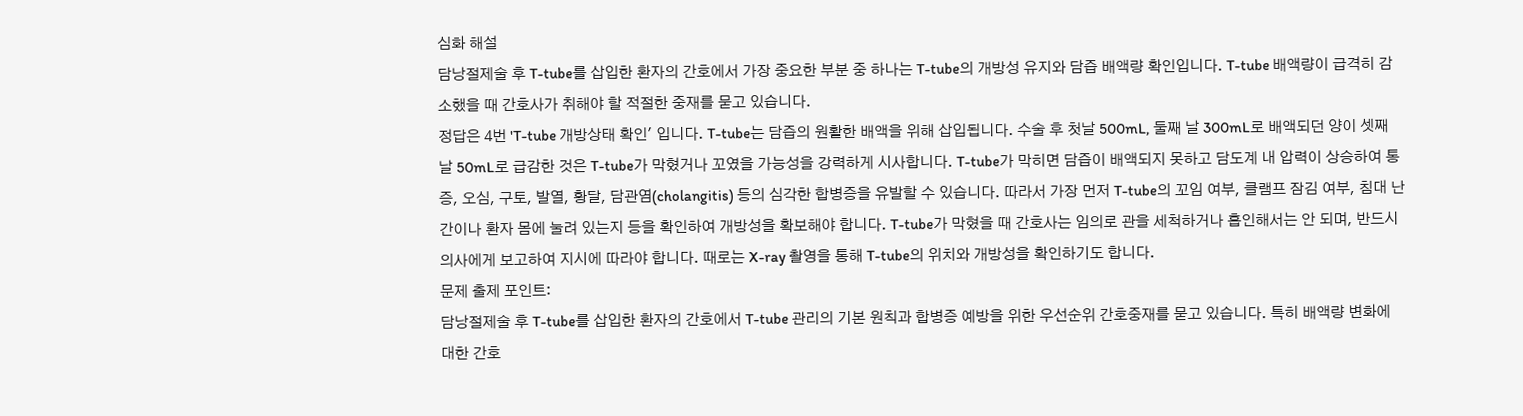심화 해설
담낭절제술 후 T-tube를 삽입한 환자의 간호에서 가장 중요한 부분 중 하나는 T-tube의 개방성 유지와 담즙 배액량 확인입니다. T-tube 배액량이 급격히 감소했을 때 간호사가 취해야 할 적절한 중재를 묻고 있습니다.
정답은 4번 'T-tube 개방상태 확인' 입니다. T-tube는 담즙의 원활한 배액을 위해 삽입됩니다. 수술 후 첫날 500mL, 둘째 날 300mL로 배액되던 양이 셋째 날 50mL로 급감한 것은 T-tube가 막혔거나 꼬였을 가능성을 강력하게 시사합니다. T-tube가 막히면 담즙이 배액되지 못하고 담도계 내 압력이 상승하여 통증, 오심, 구토, 발열, 황달, 담관염(cholangitis) 등의 심각한 합병증을 유발할 수 있습니다. 따라서 가장 먼저 T-tube의 꼬임 여부, 클램프 잠김 여부, 침대 난간이나 환자 몸에 눌려 있는지 등을 확인하여 개방성을 확보해야 합니다. T-tube가 막혔을 때 간호사는 임의로 관을 세척하거나 흡인해서는 안 되며, 반드시 의사에게 보고하여 지시에 따라야 합니다. 때로는 X-ray 촬영을 통해 T-tube의 위치와 개방성을 확인하기도 합니다.
문제 출제 포인트:
담낭절제술 후 T-tube를 삽입한 환자의 간호에서 T-tube 관리의 기본 원칙과 합병증 예방을 위한 우선순위 간호중재를 묻고 있습니다. 특히 배액량 변화에 대한 간호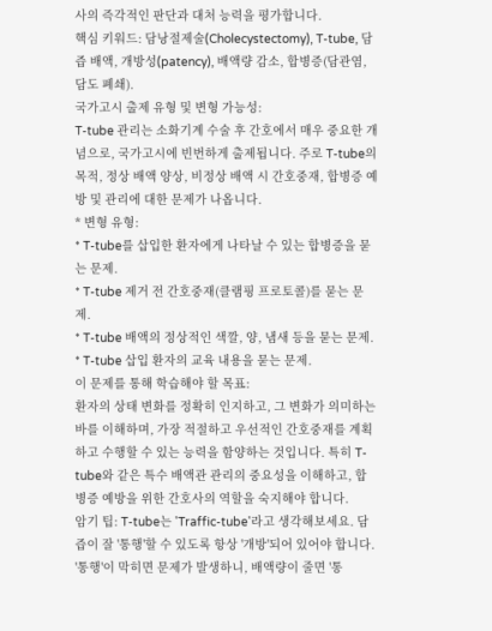사의 즉각적인 판단과 대처 능력을 평가합니다.
핵심 키워드: 담낭절제술(Cholecystectomy), T-tube, 담즙 배액, 개방성(patency), 배액량 감소, 합병증(담관염, 담도 폐쇄).
국가고시 출제 유형 및 변형 가능성:
T-tube 관리는 소화기계 수술 후 간호에서 매우 중요한 개념으로, 국가고시에 빈번하게 출제됩니다. 주로 T-tube의 목적, 정상 배액 양상, 비정상 배액 시 간호중재, 합병증 예방 및 관리에 대한 문제가 나옵니다.
* 변형 유형:
* T-tube를 삽입한 환자에게 나타날 수 있는 합병증을 묻는 문제.
* T-tube 제거 전 간호중재(클램핑 프로토콜)를 묻는 문제.
* T-tube 배액의 정상적인 색깔, 양, 냄새 등을 묻는 문제.
* T-tube 삽입 환자의 교육 내용을 묻는 문제.
이 문제를 통해 학습해야 할 목표:
환자의 상태 변화를 정확히 인지하고, 그 변화가 의미하는 바를 이해하며, 가장 적절하고 우선적인 간호중재를 계획하고 수행할 수 있는 능력을 함양하는 것입니다. 특히 T-tube와 같은 특수 배액관 관리의 중요성을 이해하고, 합병증 예방을 위한 간호사의 역할을 숙지해야 합니다.
암기 팁: T-tube는 'Traffic-tube'라고 생각해보세요. 담즙이 잘 '통행'할 수 있도록 항상 '개방'되어 있어야 합니다. '통행'이 막히면 문제가 발생하니, 배액량이 줄면 '통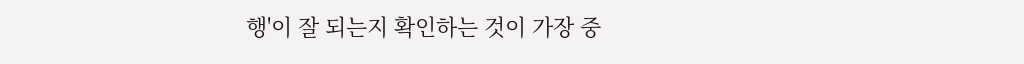행'이 잘 되는지 확인하는 것이 가장 중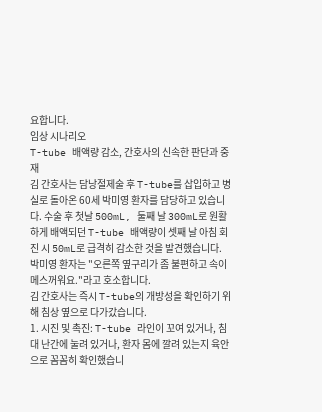요합니다.
임상 시나리오
T-tube 배액량 감소, 간호사의 신속한 판단과 중재
김 간호사는 담낭절제술 후 T-tube를 삽입하고 병실로 돌아온 60세 박미영 환자를 담당하고 있습니다. 수술 후 첫날 500mL, 둘째 날 300mL로 원활하게 배액되던 T-tube 배액량이 셋째 날 아침 회진 시 50mL로 급격히 감소한 것을 발견했습니다. 박미영 환자는 "오른쪽 옆구리가 좀 불편하고 속이 메스꺼워요."라고 호소합니다.
김 간호사는 즉시 T-tube의 개방성을 확인하기 위해 침상 옆으로 다가갔습니다.
1. 시진 및 촉진: T-tube 라인이 꼬여 있거나, 침대 난간에 눌려 있거나, 환자 몸에 깔려 있는지 육안으로 꼼꼼히 확인했습니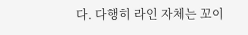다. 다행히 라인 자체는 꼬이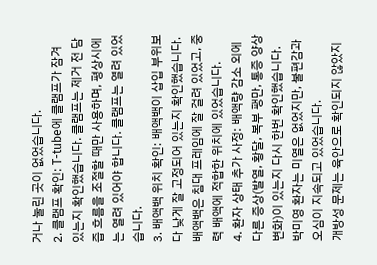거나 눌린 곳이 없었습니다.
2. 클램프 확인: T-tube에 클램프가 잠겨 있는지 확인했습니다. 클램프는 제거 전 담즙 흐름을 조절할 때만 사용하며, 평상시에는 열려 있어야 합니다. 클램프는 열려 있었습니다.
3. 배액백 위치 확인: 배액백이 삽입 부위보다 낮게 잘 고정되어 있는지 확인했습니다. 배액백은 침대 프레임에 잘 걸려 있었고, 중력 배액에 적합한 위치에 있었습니다.
4. 환자 상태 추가 사정: 배액량 감소 외에 다른 증상(발열, 황달, 복부 팽만, 통증 양상 변화)이 있는지 다시 한번 확인했습니다. 박미영 환자는 미열은 없었지만, 불편감과 오심이 지속되고 있었습니다.
개방성 문제는 육안으로 확인되지 않았지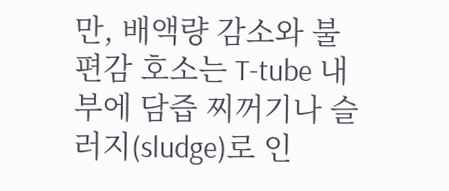만, 배액량 감소와 불편감 호소는 T-tube 내부에 담즙 찌꺼기나 슬러지(sludge)로 인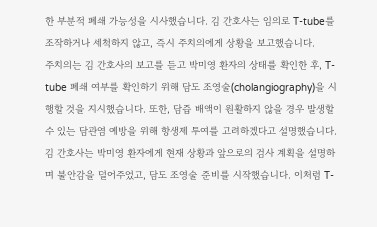한 부분적 폐쇄 가능성을 시사했습니다. 김 간호사는 임의로 T-tube를 조작하거나 세척하지 않고, 즉시 주치의에게 상황을 보고했습니다.
주치의는 김 간호사의 보고를 듣고 박미영 환자의 상태를 확인한 후, T-tube 폐쇄 여부를 확인하기 위해 담도 조영술(cholangiography)을 시행할 것을 지시했습니다. 또한, 담즙 배액이 원활하지 않을 경우 발생할 수 있는 담관염 예방을 위해 항생제 투여를 고려하겠다고 설명했습니다.
김 간호사는 박미영 환자에게 현재 상황과 앞으로의 검사 계획을 설명하며 불안감을 덜어주었고, 담도 조영술 준비를 시작했습니다. 이처럼 T-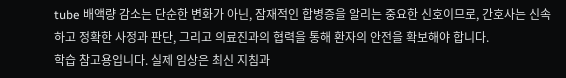tube 배액량 감소는 단순한 변화가 아닌, 잠재적인 합병증을 알리는 중요한 신호이므로, 간호사는 신속하고 정확한 사정과 판단, 그리고 의료진과의 협력을 통해 환자의 안전을 확보해야 합니다.
학습 참고용입니다. 실제 임상은 최신 지침과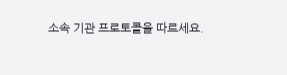소속 기관 프로토콜을 따르세요.